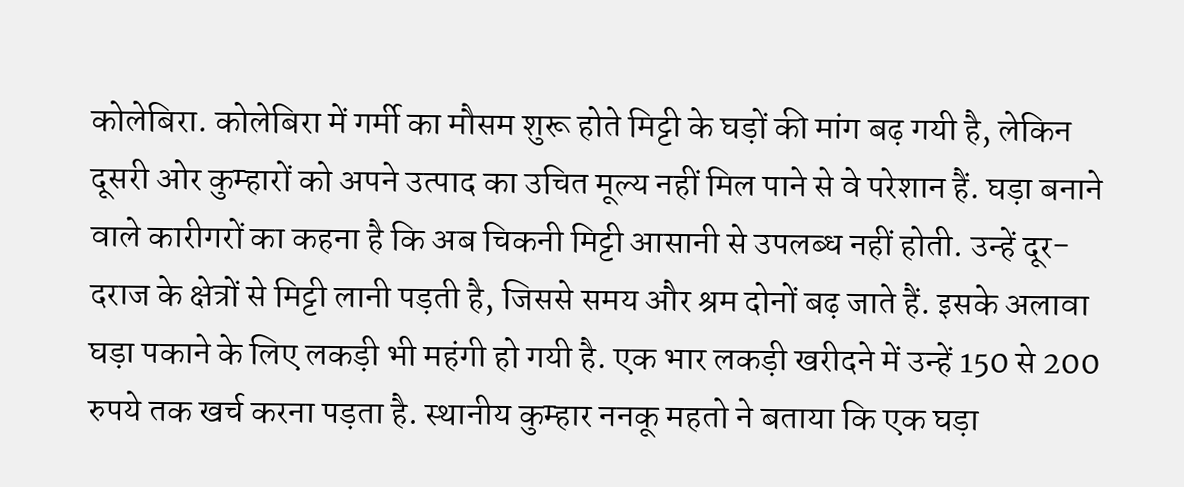कोलेबिरा. कोलेबिरा में गर्मी का मौसम शुरू होते मिट्टी के घड़ों की मांग बढ़ गयी है, लेकिन दूसरी ओर कुम्हारों को अपने उत्पाद का उचित मूल्य नहीं मिल पाने से वे परेशान हैं. घड़ा बनाने वाले कारीगरों का कहना है कि अब चिकनी मिट्टी आसानी से उपलब्ध नहीं होती. उन्हें दूर-दराज के क्षेत्रों से मिट्टी लानी पड़ती है, जिससे समय और श्रम दोनों बढ़ जाते हैं. इसके अलावा घड़ा पकाने के लिए लकड़ी भी महंगी हो गयी है. एक भार लकड़ी खरीदने में उन्हें 150 से 200 रुपये तक खर्च करना पड़ता है. स्थानीय कुम्हार ननकू महतो ने बताया कि एक घड़ा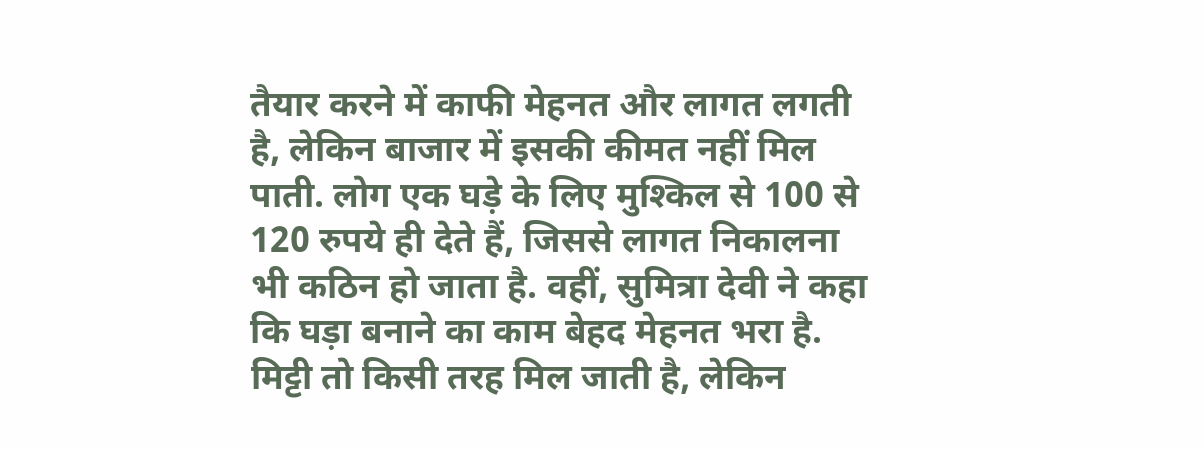तैयार करने में काफी मेहनत और लागत लगती है, लेकिन बाजार में इसकी कीमत नहीं मिल पाती. लोग एक घड़े के लिए मुश्किल से 100 से 120 रुपये ही देते हैं, जिससे लागत निकालना भी कठिन हो जाता है. वहीं, सुमित्रा देवी ने कहा कि घड़ा बनाने का काम बेहद मेहनत भरा है. मिट्टी तो किसी तरह मिल जाती है, लेकिन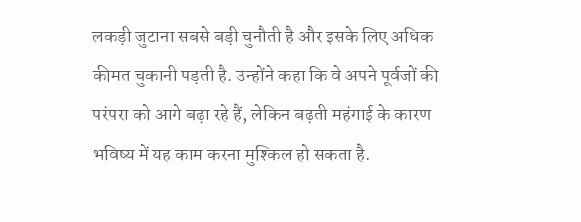लकड़ी जुटाना सबसे बड़ी चुनौती है और इसके लिए अधिक कीमत चुकानी पड़ती है. उन्होंने कहा कि वे अपने पूर्वजों की परंपरा को आगे बढ़ा रहे हैं, लेकिन बढ़ती महंगाई के कारण भविष्य में यह काम करना मुश्किल हो सकता है.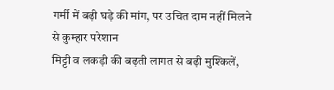गर्मी में बढ़ी घड़े की मांग, पर उचित दाम नहीं मिलने से कुम्हार परेशान
मिट्टी व लकड़ी की बढ़ती लागत से बढ़ी मुश्किलें,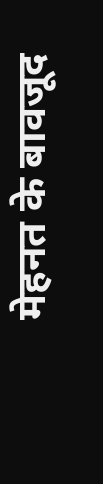मेहनत के बावजूद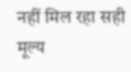नहीं मिल रहा सही मूल्य